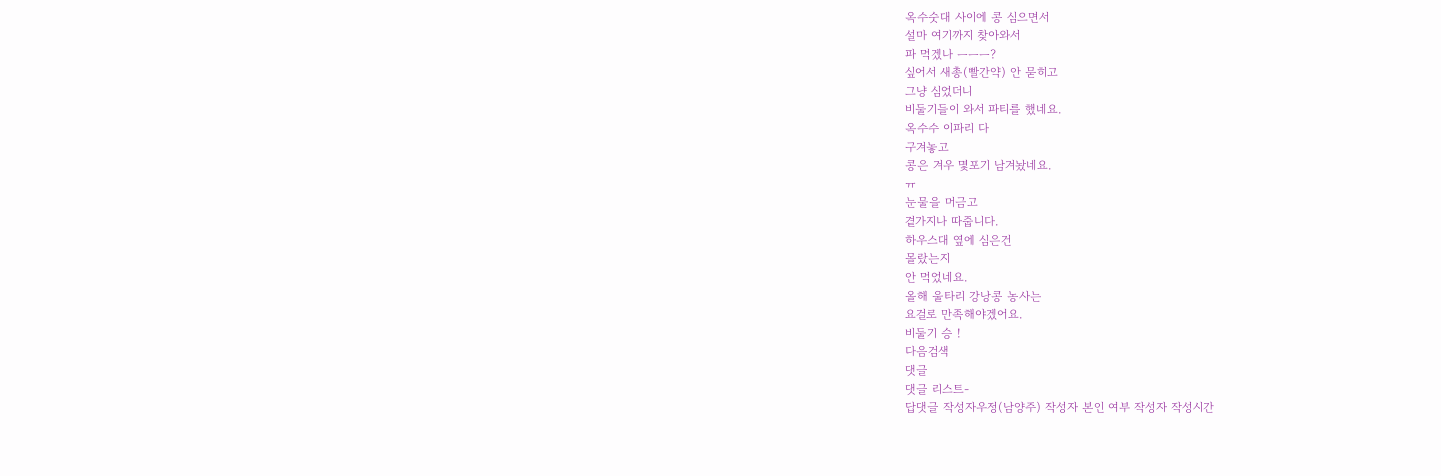옥수숫대 사이에 콩 심으면서
설마 여기까지 찾아와서
파 먹겠나 ㅡㅡㅡ?
싶어서 새총(빨간약) 안 묻히고
그냥 심었더니
비둘기들이 와서 파티를 했네요.
옥수수 이파리 다
구겨놓고
콩은 겨우 몇포기 남겨놨네요.
ㅠ
눈물을 머금고
곁가지나 따줍니다.
하우스대 옆에 심은건
몰랐는지
안 먹었네요.
올해 울타리 강낭콩 농사는
요걸로 만족해야겠어요.
비둘기 승 !
다음검색
댓글
댓글 리스트-
답댓글 작성자우정(남양주) 작성자 본인 여부 작성자 작성시간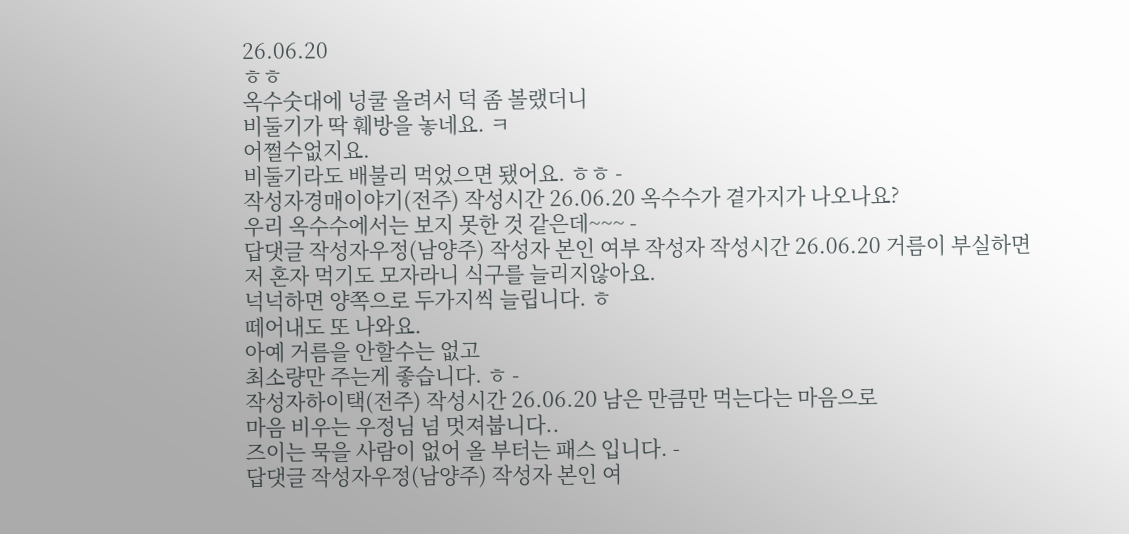26.06.20
ㅎㅎ
옥수숫대에 넝쿨 올려서 덕 좀 볼랬더니
비둘기가 딱 훼방을 놓네요. ㅋ
어쩔수없지요.
비둘기라도 배불리 먹었으면 됐어요. ㅎㅎ -
작성자경매이야기(전주) 작성시간 26.06.20 옥수수가 곁가지가 나오나요?
우리 옥수수에서는 보지 못한 것 같은데~~~ -
답댓글 작성자우정(남양주) 작성자 본인 여부 작성자 작성시간 26.06.20 거름이 부실하면 저 혼자 먹기도 모자라니 식구를 늘리지않아요.
넉넉하면 양쪽으로 두가지씩 늘립니다. ㅎ
떼어내도 또 나와요.
아예 거름을 안할수는 없고
최소량만 주는게 좋습니다. ㅎ -
작성자하이택(전주) 작성시간 26.06.20 남은 만큼만 먹는다는 마음으로
마음 비우는 우정님 넘 멋져붑니다..
즈이는 묵을 사람이 없어 올 부터는 패스 입니다. -
답댓글 작성자우정(남양주) 작성자 본인 여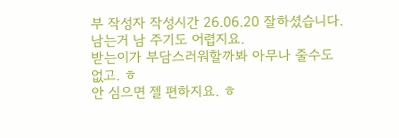부 작성자 작성시간 26.06.20 잘하셨습니다.
남는거 남 주기도 어렵지요.
받는이가 부담스러워할까봐 아무나 줄수도없고. ㅎ
안 심으면 젤 편하지요. ㅎ